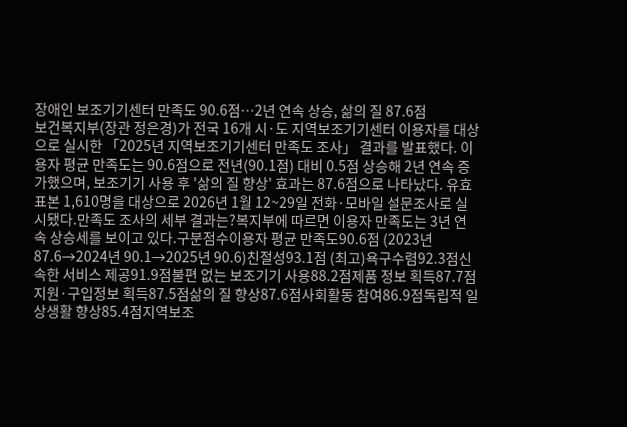장애인 보조기기센터 만족도 90.6점…2년 연속 상승, 삶의 질 87.6점
보건복지부(장관 정은경)가 전국 16개 시·도 지역보조기기센터 이용자를 대상으로 실시한 「2025년 지역보조기기센터 만족도 조사」 결과를 발표했다. 이용자 평균 만족도는 90.6점으로 전년(90.1점) 대비 0.5점 상승해 2년 연속 증가했으며, 보조기기 사용 후 '삶의 질 향상' 효과는 87.6점으로 나타났다. 유효표본 1,610명을 대상으로 2026년 1월 12~29일 전화·모바일 설문조사로 실시됐다.만족도 조사의 세부 결과는?복지부에 따르면 이용자 만족도는 3년 연속 상승세를 보이고 있다.구분점수이용자 평균 만족도90.6점 (2023년 87.6→2024년 90.1→2025년 90.6)친절성93.1점 (최고)욕구수렴92.3점신속한 서비스 제공91.9점불편 없는 보조기기 사용88.2점제품 정보 획득87.7점지원·구입정보 획득87.5점삶의 질 향상87.6점사회활동 참여86.9점독립적 일상생활 향상85.4점지역보조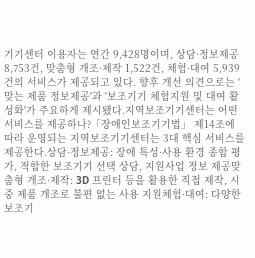기기센터 이용자는 연간 9,428명이며, 상담·정보제공 8,753건, 맞춤형 개조·제작 1,522건, 체험·대여 5,939건의 서비스가 제공되고 있다. 향후 개선 의견으로는 '맞는 제품 정보제공'과 '보조기기 체험지원 및 대여 활성화'가 주요하게 제시됐다.지역보조기기센터는 어떤 서비스를 제공하나?「장애인보조기기법」 제14조에 따라 운영되는 지역보조기기센터는 3대 핵심 서비스를 제공한다.상담·정보제공: 장애 특성·사용 환경 종합 평가, 적합한 보조기기 선택 상담, 지원사업 정보 제공맞춤형 개조·제작: 3D 프린터 등을 활용한 직접 제작, 시중 제품 개조로 불편 없는 사용 지원체험·대여: 다양한 보조기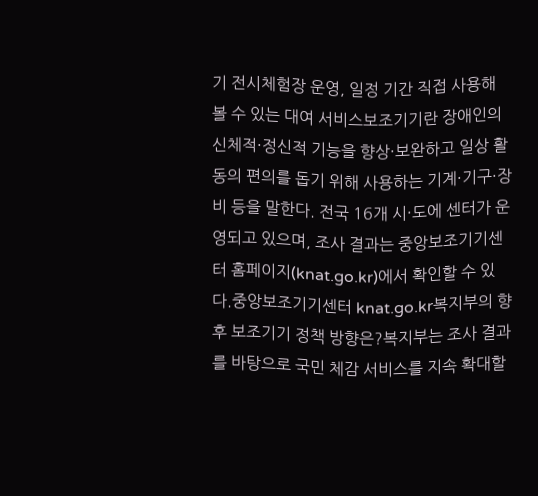기 전시체험장 운영, 일정 기간 직접 사용해 볼 수 있는 대여 서비스보조기기란 장애인의 신체적·정신적 기능을 향상·보완하고 일상 활동의 편의를 돕기 위해 사용하는 기계·기구·장비 등을 말한다. 전국 16개 시·도에 센터가 운영되고 있으며, 조사 결과는 중앙보조기기센터 홈페이지(knat.go.kr)에서 확인할 수 있다.중앙보조기기센터 knat.go.kr복지부의 향후 보조기기 정책 방향은?복지부는 조사 결과를 바탕으로 국민 체감 서비스를 지속 확대할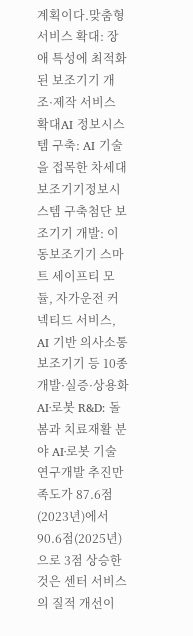계획이다.맞춤형 서비스 확대: 장애 특성에 최적화된 보조기기 개조·제작 서비스 확대AI 정보시스템 구축: AI 기술을 접목한 차세대 보조기기정보시스템 구축첨단 보조기기 개발: 이동보조기기 스마트 세이프티 모듈, 자가운전 커넥티드 서비스, AI 기반 의사소통 보조기기 등 10종 개발·실증·상용화AI·로봇 R&D: 돌봄과 치료재활 분야 AI·로봇 기술 연구개발 추진만족도가 87.6점(2023년)에서 90.6점(2025년)으로 3점 상승한 것은 센터 서비스의 질적 개선이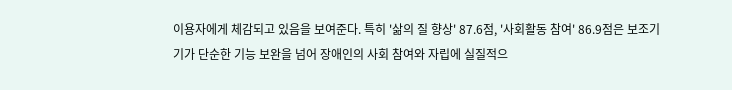이용자에게 체감되고 있음을 보여준다. 특히 '삶의 질 향상' 87.6점, '사회활동 참여' 86.9점은 보조기기가 단순한 기능 보완을 넘어 장애인의 사회 참여와 자립에 실질적으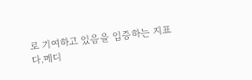로 기여하고 있음을 입증하는 지표다.메디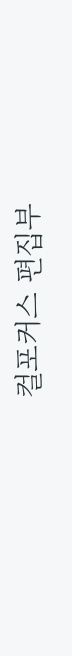컬포커스 편집부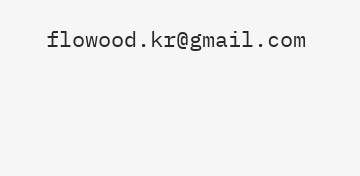flowood.kr@gmail.com